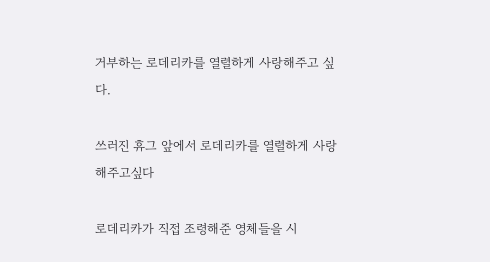거부하는 로데리카를 열렬하게 사랑해주고 싶다.

쓰러진 휴그 앞에서 로데리카를 열렬하게 사랑해주고싶다

로데리카가 직접 조령해준 영체들을 시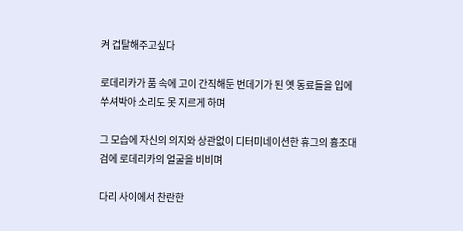켜 겁탈해주고싶다

로데리카가 품 속에 고이 간직해둔 번데기가 된 옛 동료들을 입에 쑤셔박아 소리도 못 지르게 하며

그 모습에 자신의 의지와 상관없이 디터미네이션한 휴그의 흉조대검에 로데리카의 얼굴을 비비며

다리 사이에서 찬란한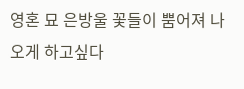영혼 묘 은방울 꽃들이 뿜어져 나오게 하고싶다